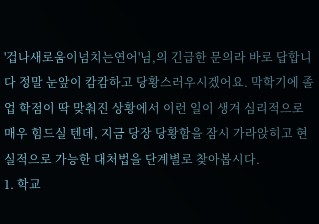'겁나새로움이넘치는연어'님,의 긴급한 문의라 바로 답합니다 정말 눈앞이 캄캄하고 당황스러우시겠어요. 막학기에 졸업 학점이 딱 맞춰진 상황에서 이런 일이 생겨 심리적으로 매우 힘드실 텐데, 지금 당장 당황함을 잠시 가라앉히고 현실적으로 가능한 대처법을 단계별로 찾아봅시다.
1. 학교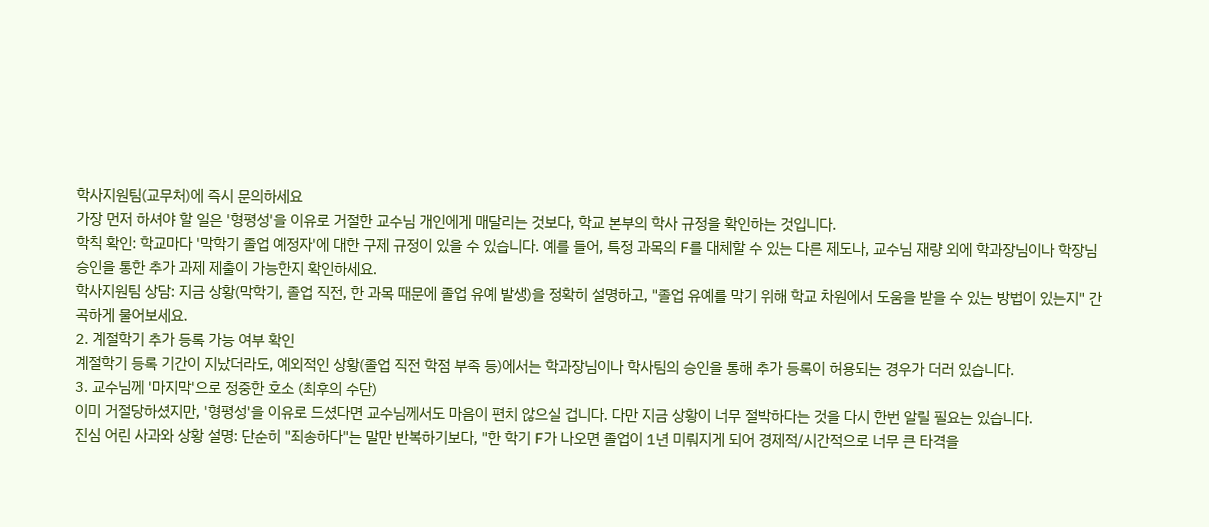학사지원팀(교무처)에 즉시 문의하세요
가장 먼저 하셔야 할 일은 '형평성'을 이유로 거절한 교수님 개인에게 매달리는 것보다, 학교 본부의 학사 규정을 확인하는 것입니다.
학칙 확인: 학교마다 '막학기 졸업 예정자'에 대한 구제 규정이 있을 수 있습니다. 예를 들어, 특정 과목의 F를 대체할 수 있는 다른 제도나, 교수님 재량 외에 학과장님이나 학장님 승인을 통한 추가 과제 제출이 가능한지 확인하세요.
학사지원팀 상담: 지금 상황(막학기, 졸업 직전, 한 과목 때문에 졸업 유예 발생)을 정확히 설명하고, "졸업 유예를 막기 위해 학교 차원에서 도움을 받을 수 있는 방법이 있는지" 간곡하게 물어보세요.
2. 계절학기 추가 등록 가능 여부 확인
계절학기 등록 기간이 지났더라도, 예외적인 상황(졸업 직전 학점 부족 등)에서는 학과장님이나 학사팀의 승인을 통해 추가 등록이 허용되는 경우가 더러 있습니다.
3. 교수님께 '마지막'으로 정중한 호소 (최후의 수단)
이미 거절당하셨지만, '형평성'을 이유로 드셨다면 교수님께서도 마음이 편치 않으실 겁니다. 다만 지금 상황이 너무 절박하다는 것을 다시 한번 알릴 필요는 있습니다.
진심 어린 사과와 상황 설명: 단순히 "죄송하다"는 말만 반복하기보다, "한 학기 F가 나오면 졸업이 1년 미뤄지게 되어 경제적/시간적으로 너무 큰 타격을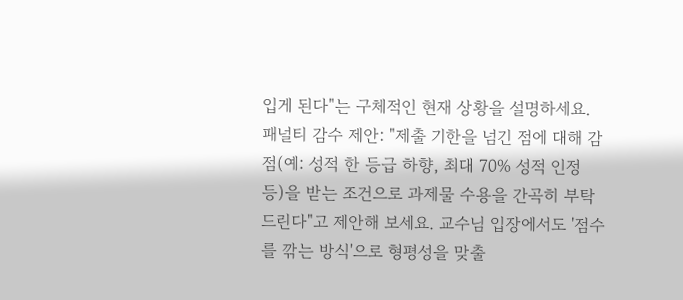입게 된다"는 구체적인 현재 상황을 설명하세요.
패널티 감수 제안: "제출 기한을 넘긴 점에 대해 감점(예: 성적 한 등급 하향, 최대 70% 성적 인정 등)을 받는 조건으로 과제물 수용을 간곡히 부탁드린다"고 제안해 보세요. 교수님 입장에서도 '점수를 깎는 방식'으로 형평성을 맞출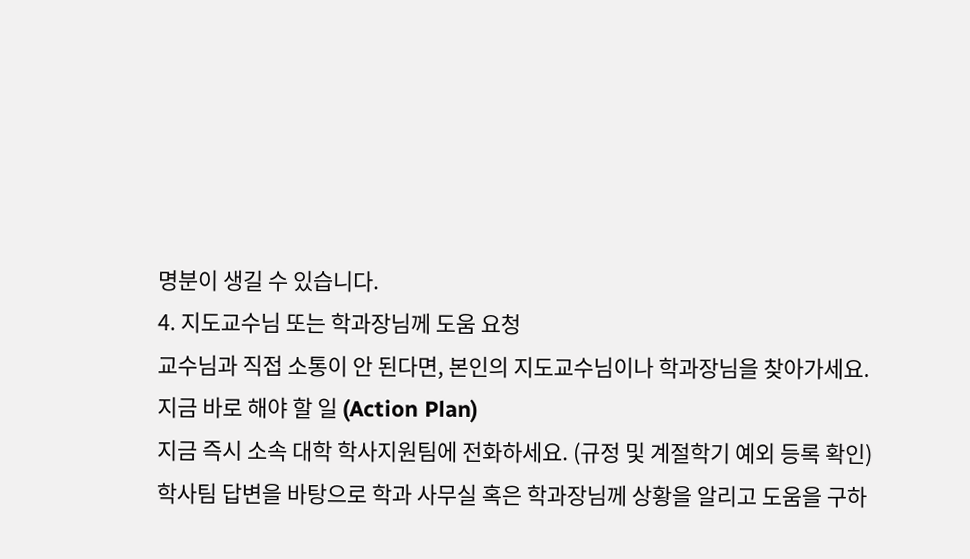명분이 생길 수 있습니다.
4. 지도교수님 또는 학과장님께 도움 요청
교수님과 직접 소통이 안 된다면, 본인의 지도교수님이나 학과장님을 찾아가세요.
지금 바로 해야 할 일 (Action Plan)
지금 즉시 소속 대학 학사지원팀에 전화하세요. (규정 및 계절학기 예외 등록 확인)
학사팀 답변을 바탕으로 학과 사무실 혹은 학과장님께 상황을 알리고 도움을 구하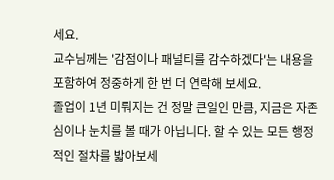세요.
교수님께는 '감점이나 패널티를 감수하겠다'는 내용을 포함하여 정중하게 한 번 더 연락해 보세요.
졸업이 1년 미뤄지는 건 정말 큰일인 만큼, 지금은 자존심이나 눈치를 볼 때가 아닙니다. 할 수 있는 모든 행정적인 절차를 밟아보세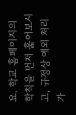요. 학교 홈페이지의 학칙을 먼저 훑어보시고, 규정상 예외 처리가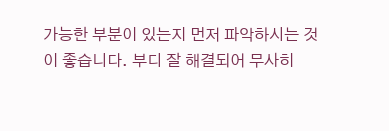가능한 부분이 있는지 먼저 파악하시는 것이 좋습니다. 부디 잘 해결되어 무사히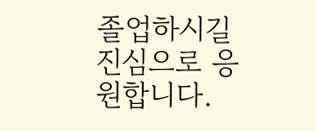졸업하시길 진심으로 응원합니다.